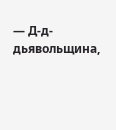— Д-д-дьявольщина,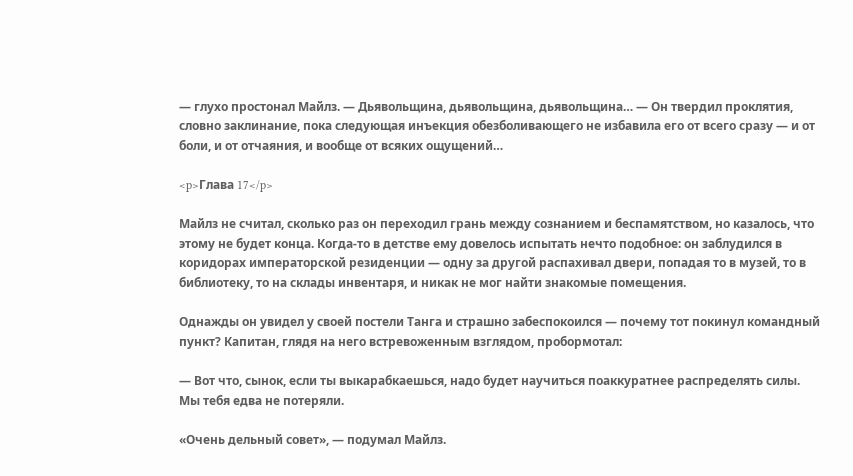— глухо простонал Майлз. — Дьявольщина, дьявольщина, дьявольщина… — Он твердил проклятия, словно заклинание, пока следующая инъекция обезболивающего не избавила его от всего сразу — и от боли, и от отчаяния, и вообще от всяких ощущений…

<p>Глава 17</p>

Майлз не считал, сколько раз он переходил грань между сознанием и беспамятством, но казалось, что этому не будет конца. Когда-то в детстве ему довелось испытать нечто подобное: он заблудился в коридорах императорской резиденции — одну за другой распахивал двери, попадая то в музей, то в библиотеку, то на склады инвентаря, и никак не мог найти знакомые помещения.

Однажды он увидел у своей постели Танга и страшно забеспокоился — почему тот покинул командный пункт? Капитан, глядя на него встревоженным взглядом, пробормотал:

— Вот что, сынок, если ты выкарабкаешься, надо будет научиться поаккуратнее распределять силы. Мы тебя едва не потеряли.

«Очень дельный совет», — подумал Майлз.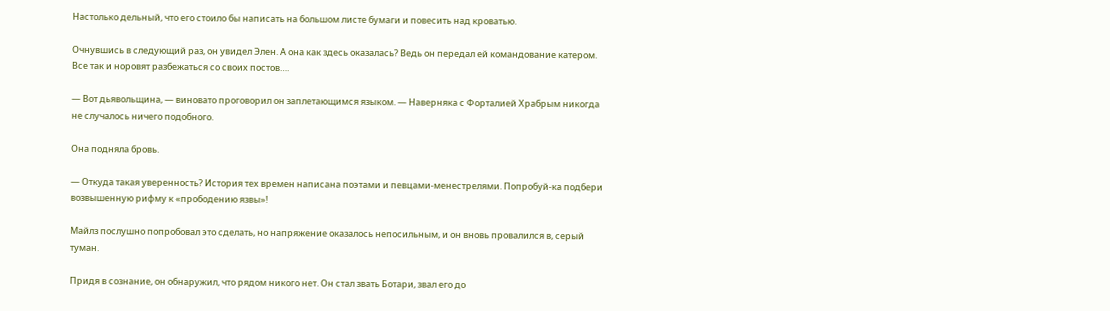Настолько дельный, что его стоило бы написать на большом листе бумаги и повесить над кроватью.

Очнувшись в следующий раз, он увидел Элен. А она как здесь оказалась? Ведь он передал ей командование катером. Все так и норовят разбежаться со своих постов….

— Вот дьявольщина, — виновато проговорил он заплетающимся языком. — Наверняка с Форталией Храбрым никогда не случалось ничего подобного.

Она подняла бровь.

— Откуда такая уверенность? История тех времен написана поэтами и певцами-менестрелями. Попробуй-ка подбери возвышенную рифму к «прободению язвы»!

Майлз послушно попробовал это сделать, но напряжение оказалось непосильным, и он вновь провалился в, серый туман.

Придя в сознание, он обнаружил, что рядом никого нет. Он стал звать Ботари, звал его до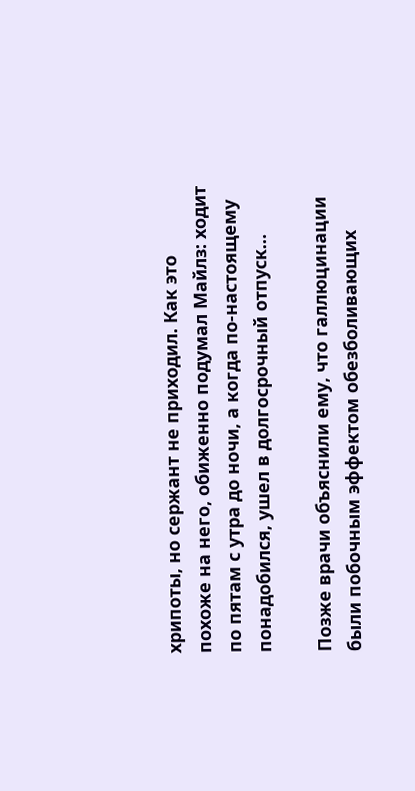хрипоты, но сержант не приходил. Как это похоже на него, обиженно подумал Майлз: ходит по пятам с утра до ночи, а когда по-настоящему понадобился, ушел в долгосрочный отпуск…

Позже врачи объяснили ему, что галлюцинации были побочным эффектом обезболивающих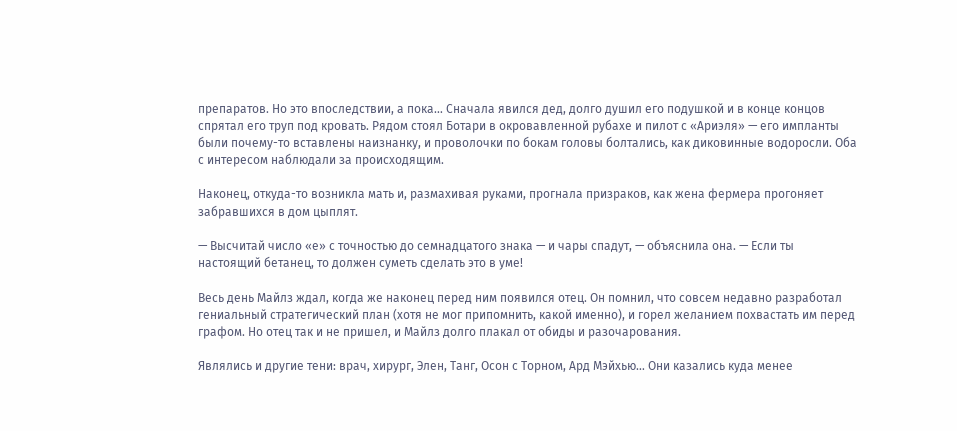препаратов. Но это впоследствии, а пока… Сначала явился дед, долго душил его подушкой и в конце концов спрятал его труп под кровать. Рядом стоял Ботари в окровавленной рубахе и пилот с «Ариэля» — его импланты были почему-то вставлены наизнанку, и проволочки по бокам головы болтались, как диковинные водоросли. Оба с интересом наблюдали за происходящим.

Наконец, откуда-то возникла мать и, размахивая руками, прогнала призраков, как жена фермера прогоняет забравшихся в дом цыплят.

— Высчитай число «е» с точностью до семнадцатого знака — и чары спадут, — объяснила она. — Если ты настоящий бетанец, то должен суметь сделать это в уме!

Весь день Майлз ждал, когда же наконец перед ним появился отец. Он помнил, что совсем недавно разработал гениальный стратегический план (хотя не мог припомнить, какой именно), и горел желанием похвастать им перед графом. Но отец так и не пришел, и Майлз долго плакал от обиды и разочарования.

Являлись и другие тени: врач, хирург, Элен, Танг, Осон с Торном, Ард Мэйхью… Они казались куда менее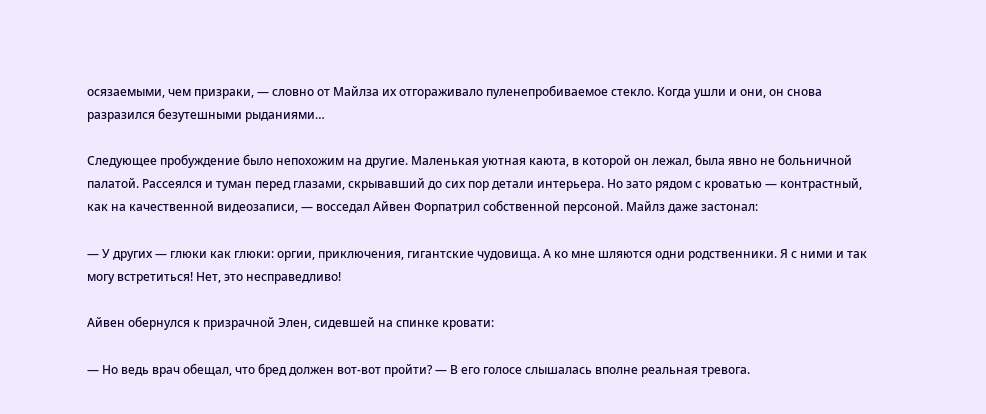осязаемыми, чем призраки, — словно от Майлза их отгораживало пуленепробиваемое стекло. Когда ушли и они, он снова разразился безутешными рыданиями…

Следующее пробуждение было непохожим на другие. Маленькая уютная каюта, в которой он лежал, была явно не больничной палатой. Рассеялся и туман перед глазами, скрывавший до сих пор детали интерьера. Но зато рядом с кроватью — контрастный, как на качественной видеозаписи, — восседал Айвен Форпатрил собственной персоной. Майлз даже застонал:

— У других — глюки как глюки: оргии, приключения, гигантские чудовища. А ко мне шляются одни родственники. Я с ними и так могу встретиться! Нет, это несправедливо!

Айвен обернулся к призрачной Элен, сидевшей на спинке кровати:

— Но ведь врач обещал, что бред должен вот-вот пройти? — В его голосе слышалась вполне реальная тревога.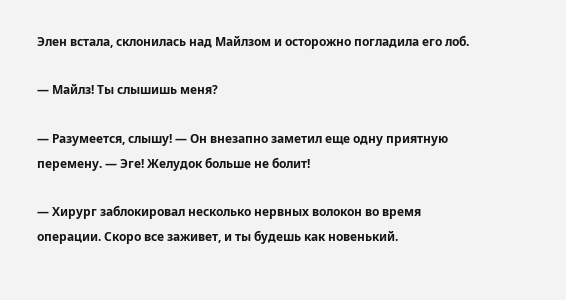Элен встала, склонилась над Майлзом и осторожно погладила его лоб.

— Майлз! Ты слышишь меня?

— Разумеется, слышу! — Он внезапно заметил еще одну приятную перемену. — Эге! Желудок больше не болит!

— Хирург заблокировал несколько нервных волокон во время операции. Скоро все заживет, и ты будешь как новенький.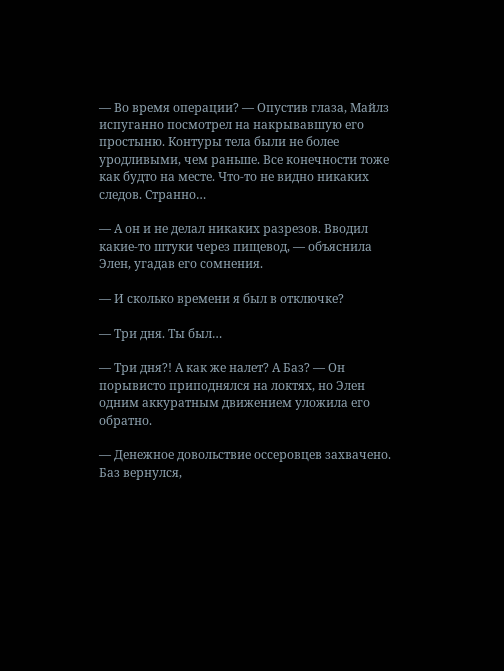— Во время операции? — Опустив глаза, Майлз испуганно посмотрел на накрывавшую его простыню. Контуры тела были не более уродливыми, чем раньше. Все конечности тоже как будто на месте. Что-то не видно никаких следов. Странно…

— А он и не делал никаких разрезов. Вводил какие-то штуки через пищевод, — объяснила Элен, угадав его сомнения.

— И сколько времени я был в отключке?

— Три дня. Ты был…

— Три дня?! А как же налет? А Баз? — Он порывисто приподнялся на локтях, но Элен одним аккуратным движением уложила его обратно.

— Денежное довольствие оссеровцев захвачено. Баз вернулся,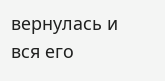вернулась и вся его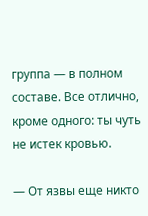группа — в полном составе. Все отлично, кроме одного: ты чуть не истек кровью.

— От язвы еще никто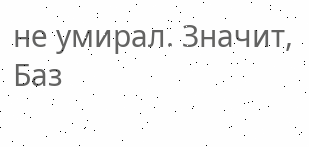не умирал. Значит, Баз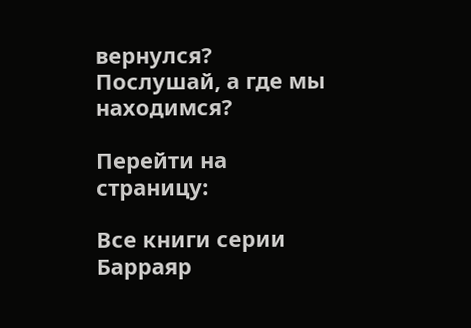вернулся? Послушай, а где мы находимся?

Перейти на страницу:

Все книги серии Барраяр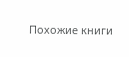Похожие книги